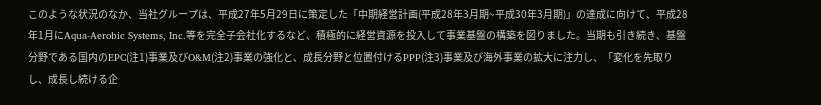このような状況のなか、当社グループは、平成27年5月29日に策定した「中期経営計画(平成28年3月期~平成30年3月期)」の達成に向けて、平成28年1月にAqua-Aerobic Systems, Inc.等を完全子会社化するなど、積極的に経営資源を投入して事業基盤の構築を図りました。当期も引き続き、基盤分野である国内のEPC(注1)事業及びO&M(注2)事業の強化と、成長分野と位置付けるPPP(注3)事業及び海外事業の拡大に注力し、「変化を先取りし、成長し続ける企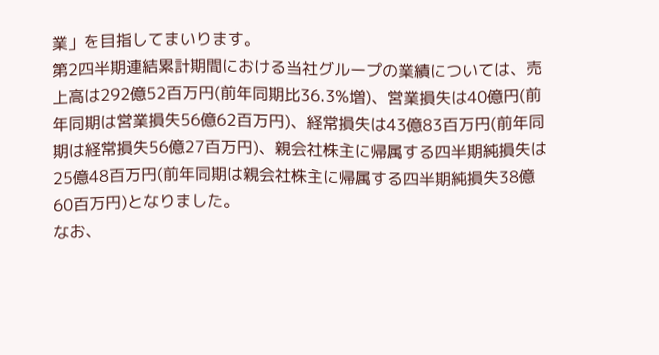業」を目指してまいります。
第2四半期連結累計期間における当社グループの業績については、売上高は292億52百万円(前年同期比36.3%増)、営業損失は40億円(前年同期は営業損失56億62百万円)、経常損失は43億83百万円(前年同期は経常損失56億27百万円)、親会社株主に帰属する四半期純損失は25億48百万円(前年同期は親会社株主に帰属する四半期純損失38億60百万円)となりました。
なお、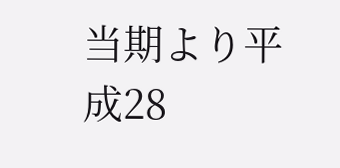当期より平成28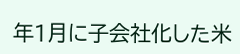年1月に子会社化した米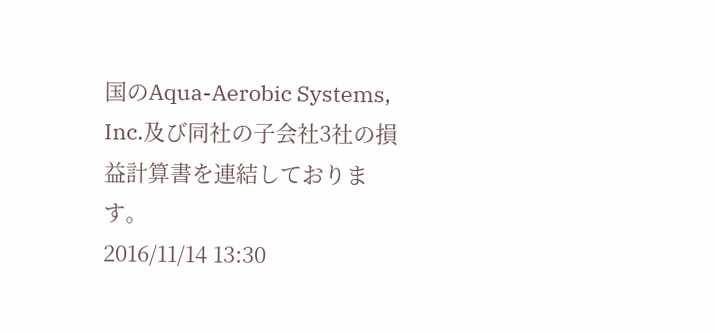国のAqua-Aerobic Systems, Inc.及び同社の子会社3社の損益計算書を連結しております。
2016/11/14 13:30